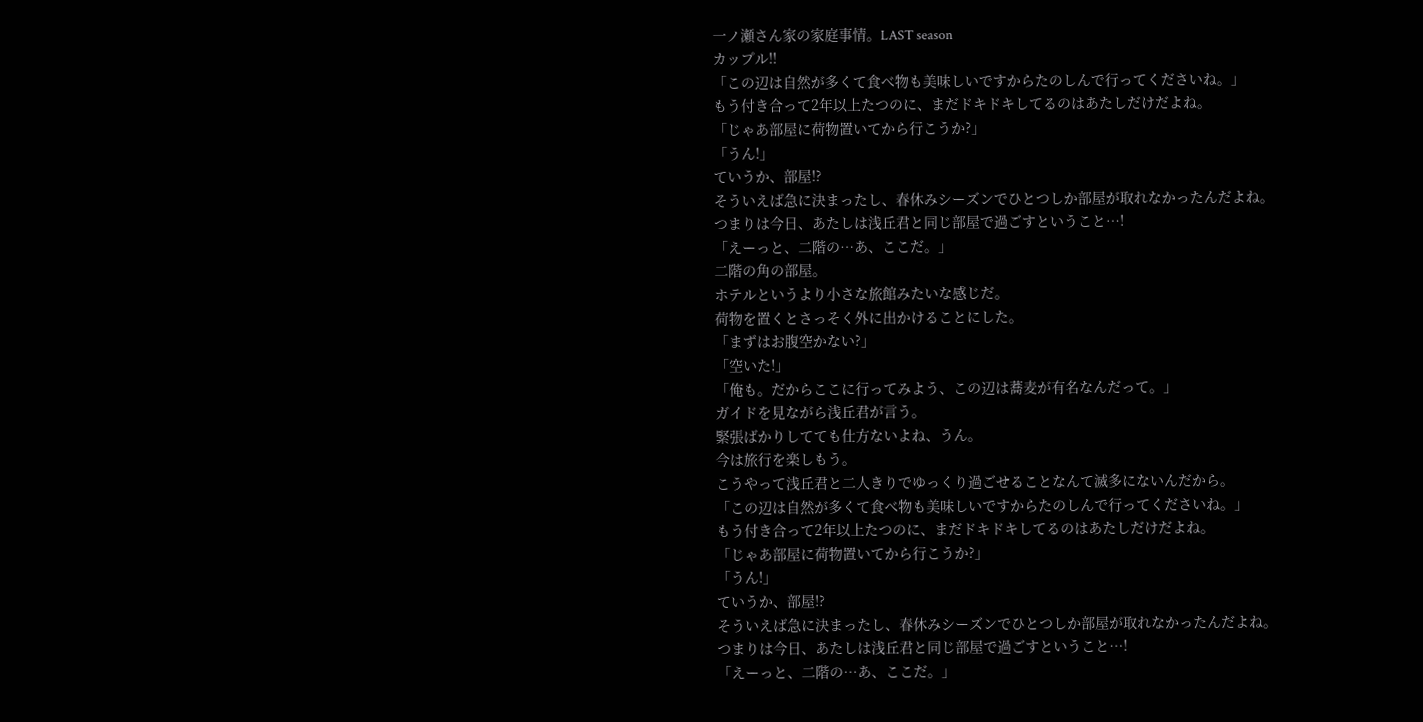一ノ瀬さん家の家庭事情。LAST season
カップル!!
「この辺は自然が多くて食べ物も美味しいですからたのしんで行ってくださいね。」
もう付き合って2年以上たつのに、まだドキドキしてるのはあたしだけだよね。
「じゃあ部屋に荷物置いてから行こうか?」
「うん!」
ていうか、部屋!?
そういえば急に決まったし、春休みシーズンでひとつしか部屋が取れなかったんだよね。
つまりは今日、あたしは浅丘君と同じ部屋で過ごすということ…!
「えーっと、二階の…あ、ここだ。」
二階の角の部屋。
ホテルというより小さな旅館みたいな感じだ。
荷物を置くとさっそく外に出かけることにした。
「まずはお腹空かない?」
「空いた!」
「俺も。だからここに行ってみよう、この辺は蕎麦が有名なんだって。」
ガイドを見ながら浅丘君が言う。
緊張ばかりしてても仕方ないよね、うん。
今は旅行を楽しもう。
こうやって浅丘君と二人きりでゆっくり過ごせることなんて滅多にないんだから。
「この辺は自然が多くて食べ物も美味しいですからたのしんで行ってくださいね。」
もう付き合って2年以上たつのに、まだドキドキしてるのはあたしだけだよね。
「じゃあ部屋に荷物置いてから行こうか?」
「うん!」
ていうか、部屋!?
そういえば急に決まったし、春休みシーズンでひとつしか部屋が取れなかったんだよね。
つまりは今日、あたしは浅丘君と同じ部屋で過ごすということ…!
「えーっと、二階の…あ、ここだ。」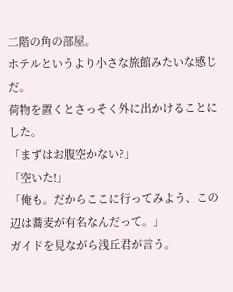二階の角の部屋。
ホテルというより小さな旅館みたいな感じだ。
荷物を置くとさっそく外に出かけることにした。
「まずはお腹空かない?」
「空いた!」
「俺も。だからここに行ってみよう、この辺は蕎麦が有名なんだって。」
ガイドを見ながら浅丘君が言う。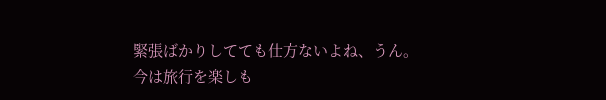緊張ばかりしてても仕方ないよね、うん。
今は旅行を楽しも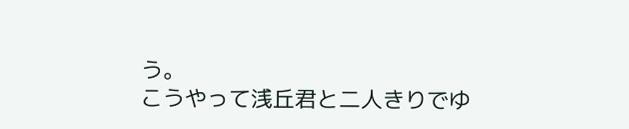う。
こうやって浅丘君と二人きりでゆ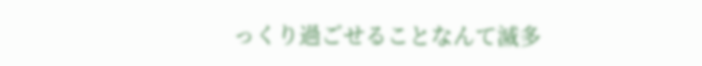っくり過ごせることなんて滅多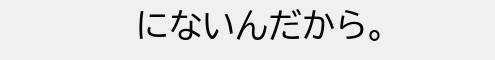にないんだから。